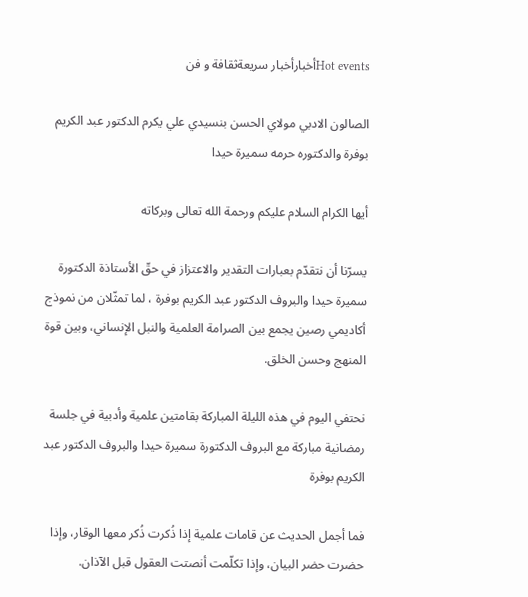Hot eventsأخبارأخبار سريعةثقافة و فن

الصالون الادبي مولاي الحسن بنسيدي علي يكرم الدكتور عبد الكريم بوفرة والدكتوره حرمه سميرة حيدا

أيها الكرام السلام عليكم ورحمة الله تعالى وبركاته

يسرّنا أن نتقدّم بعبارات التقدير والاعتزاز في حقّ الأستاذة الدكتورة سميرة حيدا والبروف الدكتور عبد الكريم بوفرة ، لما تمثّلان من نموذج أكاديمي رصين يجمع بين الصرامة العلمية والنبل الإنساني، وبين قوة المنهج وحسن الخلق.

نحتفي اليوم في هذه الليلة المباركة بقامتين علمية وأدبية في جلسة رمضانية مباركة مع البروف الدكتورة سميرة حيدا والبروف الدكتور عبد الكريم بوفرة

فما أجمل الحديث عن قامات علمية إذا ذُكرت ذُكر معها الوقار، وإذا حضرت حضر البيان، وإذا تكلّمت أنصتت العقول قبل الآذان.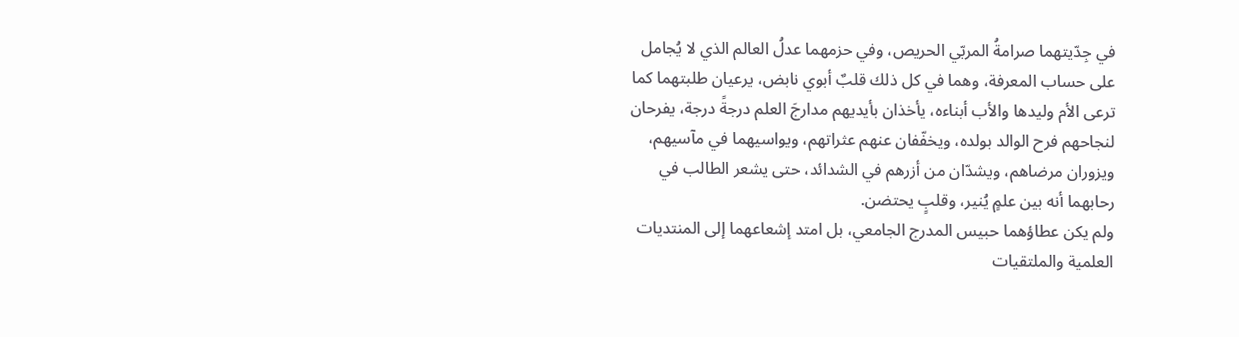في جِدّيتهما صرامةُ المربّي الحريص، وفي حزمهما عدلُ العالم الذي لا يُجامل على حساب المعرفة، وهما في كل ذلك قلبٌ أبوي نابض، يرعيان طلبتهما كما ترعى الأم وليدها والأب أبناءه، يأخذان بأيديهم مدارجَ العلم درجةً درجة، يفرحان لنجاحهم فرح الوالد بولده، ويخفّفان عنهم عثراتهم، ويواسيهما في مآسيهم، ويزوران مرضاهم، ويشدّان من أزرهم في الشدائد، حتى يشعر الطالب في رحابهما أنه بين علمٍ يُنير، وقلبٍ يحتضن.
ولم يكن عطاؤهما حبيس المدرج الجامعي، بل امتد إشعاعهما إلى المنتديات العلمية والملتقيات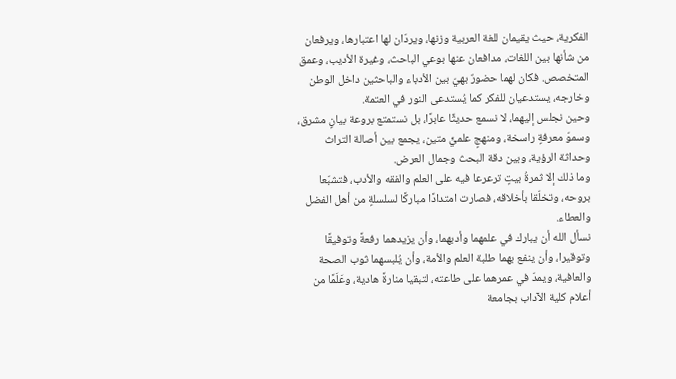الفكرية، حيث يقيمان للغة العربية وزنها، ويردّان لها اعتبارها، ويرفعان من شأنها بين اللغات، مدافعان عنها بوعي الباحث، وغيرة الأديب، وعمق المتخصص. فكان لهما حضورٌ بهيّ بين الأدباء والباحثين داخل الوطن وخارجه، يستدعيان للفكر كما يُستدعى النور في العتمة.
وحين نجلس إليهما، لا نسمع حديثًا عابرًا، بل نستمتع بروعة بيانٍ مشرق، وسموّ معرفةٍ راسخة، ومنهجٍ علميٍّ متين، يجمع بين أصالة التراث وحداثة الرؤية، وبين دقة البحث وجمال العرض.
وما ذلك إلا ثمرةُ بيتٍ ترعرعا فيه على العلم والفقه والأدب، فتشبّعا بروحه، وتخلّقا بأخلاقه، فصارت امتدادًا مباركًا لسلسلةٍ من أهل الفضل والعطاء.
نسأل الله أن يبارك في علمهما وأدبهما، وأن يزيدهما رفعةً وتوفيقًا وتوقيرا، وأن ينفع بهما طلبة العلم والأمة، وأن يُلبسهما ثوب الصحة والعافية، ويمدّ في عمرهما على طاعته، لتبقيا منارةً هادية، وعَلَمًا من أعلام كلية الآداب بجامعة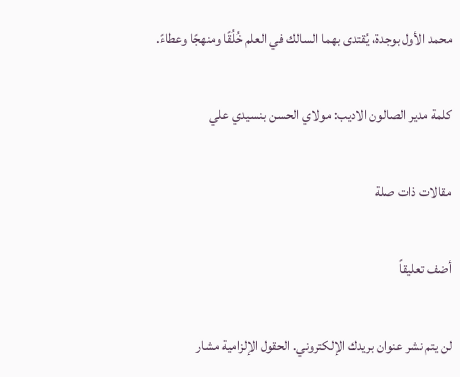محمد الأول بوجدة، يُقتدى بهما السالك في العلم خُلُقًا ومنهجًا وعطاءً.

كلمة مدير الصالون الاديب: مولاي الحسن بنسيدي علي

مقالات ذات صلة

أضف تعليقاً

لن يتم نشر عنوان بريدك الإلكتروني. الحقول الإلزامية مشار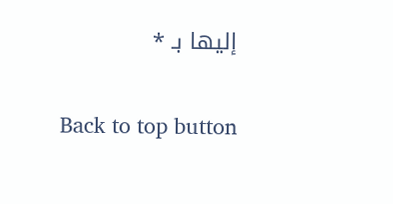إليها بـ *

Back to top button